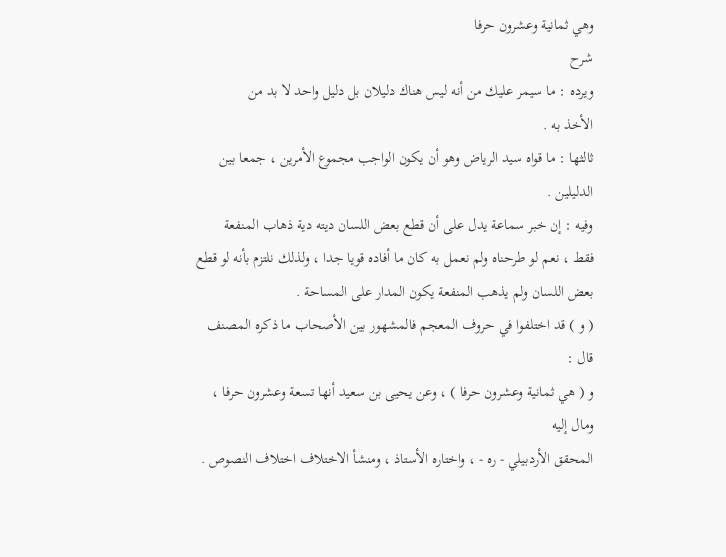وهي ثمانية وعشرون حرفا
شرح
ويرده : ما سيمر عليك من أنه ليس هناك دليلان بل دليل واحد لا بد من
الأخذ به .
ثالثها : ما قواه سيد الرياض وهو أن يكون الواجب مجموع الأمرين ، جمعا بين
الدليلين .
وفيه : إن خبر سماعة يدل على أن قطع بعض اللسان ديته دية ذهاب المنفعة
فقط ، نعم لو طرحناه ولم نعمل به كان ما أفاده قويا جدا ، ولذلك نلتزم بأنه لو قطع
بعض اللسان ولم يذهب المنفعة يكون المدار على المساحة .
( و ) قد اختلفوا في حروف المعجم فالمشهور بين الأصحاب ما ذكره المصنف قال :
و ( هي ثمانية وعشرون حرفا ) ، وعن يحيى بن سعيد أنها تسعة وعشرون حرفا ، ومال إليه
المحقق الأردبيلي - ره - ، واختاره الأستاذ ، ومنشأ الاختلاف اختلاف النصوص .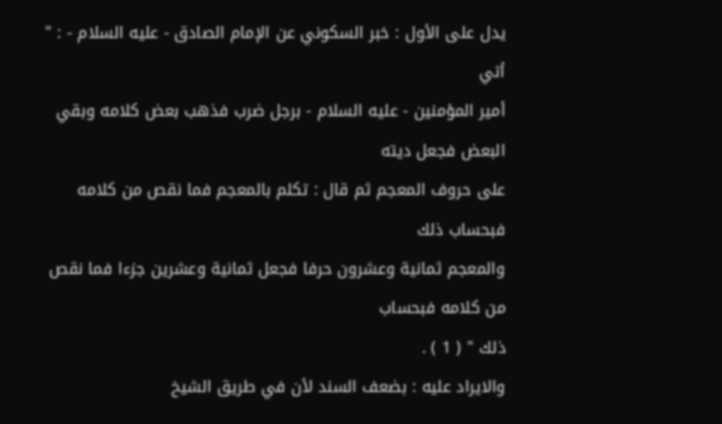يدل على الأول : خبر السكوني عن الإمام الصادق - عليه السلام - : " أتي
أمير المؤمنين - عليه السلام - برجل ضرب فذهب بعض كلامه وبقي البعض فجعل ديته
على حروف المعجم ثم قال : تكلم بالمعجم فما نقص من كلامه فبحساب ذلك
والمعجم ثمانية وعشرون حرفا فجعل ثمانية وعشرين جزءا فما نقص من كلامه فبحساب
ذلك " ( 1 ) .
والايراد عليه : بضعف السند لأن في طريق الشيخ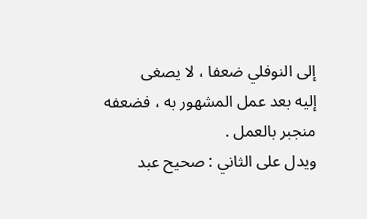إلى النوفلي ضعفا ، لا يصغى
إليه بعد عمل المشهور به ، فضعفه منجبر بالعمل .
ويدل على الثاني : صحيح عبد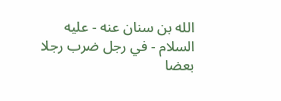الله بن سنان عنه - عليه السلام - في رجل ضرب رجلا
بعضا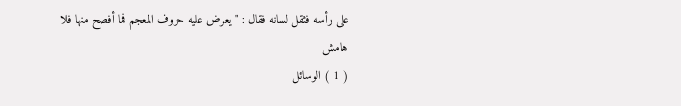على رأسه فثقل لسانه فقال : " يعرض عليه حروف المعجم فما أفصح منها فلا
هامش
( 1 ) الوسائل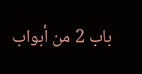باب 2 من أبواب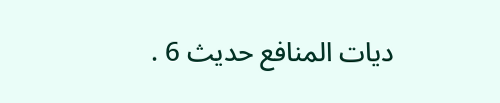ديات المنافع حديث 6 .